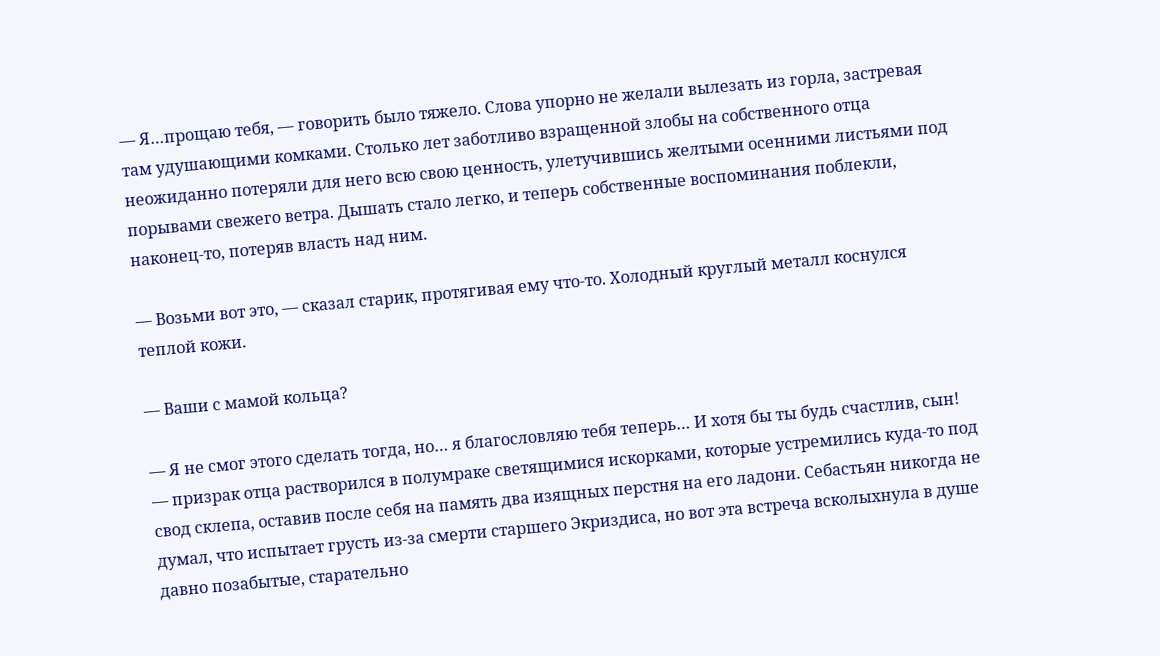— Я…прощаю тебя, — говорить было тяжело. Слова упорно не желали вылезать из горла, застревая там удушающими комками. Столько лет заботливо взращенной злобы на собственного отца неожиданно потеряли для него всю свою ценность, улетучившись желтыми осенними листьями под порывами свежего ветра. Дышать стало легко, и теперь собственные воспоминания поблекли, наконец-то, потеряв власть над ним.

— Возьми вот это, — сказал старик, протягивая ему что-то. Холодный круглый металл коснулся теплой кожи.

— Ваши с мамой кольца?

— Я не смог этого сделать тогда, но… я благословляю тебя теперь… И хотя бы ты будь счастлив, сын! — призрак отца растворился в полумраке светящимися искорками, которые устремились куда-то под свод склепа, оставив после себя на память два изящных перстня на его ладони. Себастьян никогда не думал, что испытает грусть из-за смерти старшего Экриздиса, но вот эта встреча всколыхнула в душе давно позабытые, старательно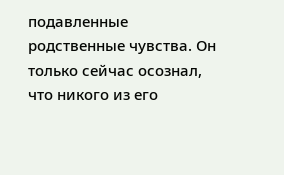подавленные родственные чувства. Он только сейчас осознал, что никого из его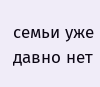семьи уже давно нет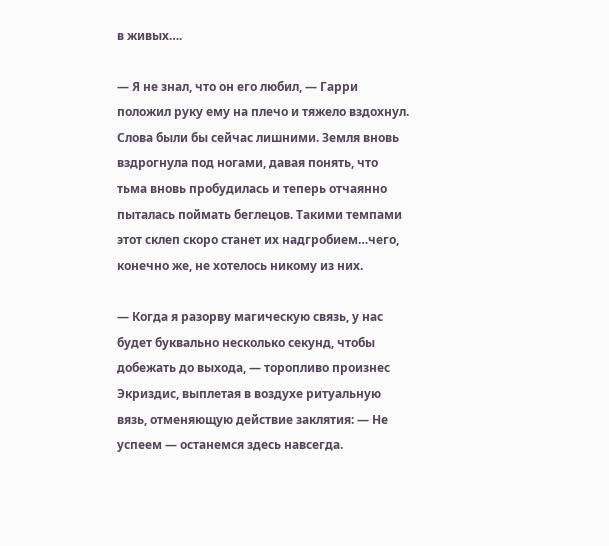в живых….

— Я не знал, что он его любил, — Гарри положил руку ему на плечо и тяжело вздохнул. Слова были бы сейчас лишними. Земля вновь вздрогнула под ногами, давая понять, что тьма вновь пробудилась и теперь отчаянно пыталась поймать беглецов. Такими темпами этот склеп скоро станет их надгробием…чего, конечно же, не хотелось никому из них.

— Когда я разорву магическую связь, у нас будет буквально несколько секунд, чтобы добежать до выхода, — торопливо произнес Экриздис, выплетая в воздухе ритуальную вязь, отменяющую действие заклятия: — Не успеем — останемся здесь навсегда.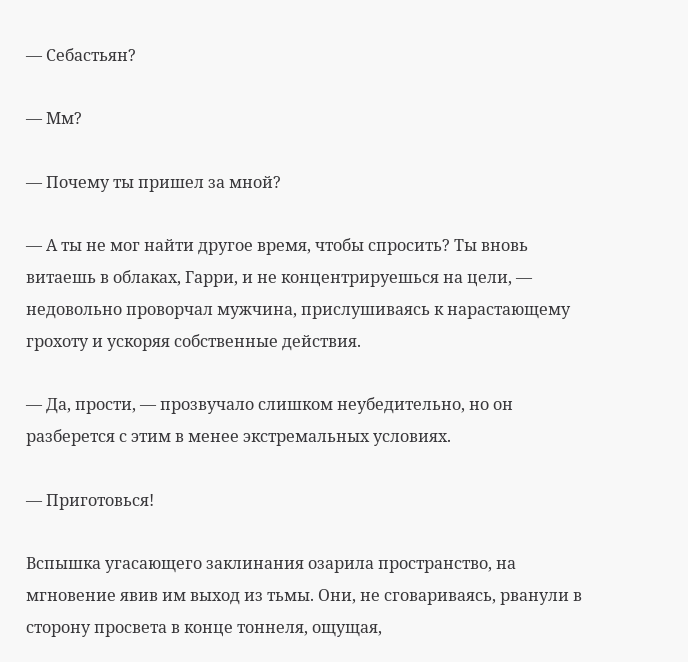— Себастьян?

— Мм?

— Почему ты пришел за мной?

— А ты не мог найти другое время, чтобы спросить? Ты вновь витаешь в облаках, Гарри, и не концентрируешься на цели, — недовольно проворчал мужчина, прислушиваясь к нарастающему грохоту и ускоряя собственные действия.

— Да, прости, — прозвучало слишком неубедительно, но он разберется с этим в менее экстремальных условиях.

— Приготовься!

Вспышка угасающего заклинания озарила пространство, на мгновение явив им выход из тьмы. Они, не сговариваясь, рванули в сторону просвета в конце тоннеля, ощущая,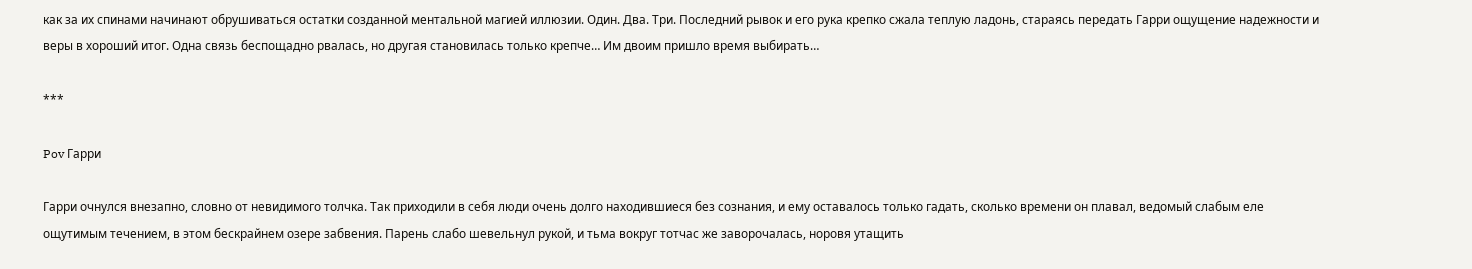как за их спинами начинают обрушиваться остатки созданной ментальной магией иллюзии. Один. Два. Три. Последний рывок и его рука крепко сжала теплую ладонь, стараясь передать Гарри ощущение надежности и веры в хороший итог. Одна связь беспощадно рвалась, но другая становилась только крепче… Им двоим пришло время выбирать…

***

Pov Гарри

Гарри очнулся внезапно, словно от невидимого толчка. Так приходили в себя люди очень долго находившиеся без сознания, и ему оставалось только гадать, сколько времени он плавал, ведомый слабым еле ощутимым течением, в этом бескрайнем озере забвения. Парень слабо шевельнул рукой, и тьма вокруг тотчас же заворочалась, норовя утащить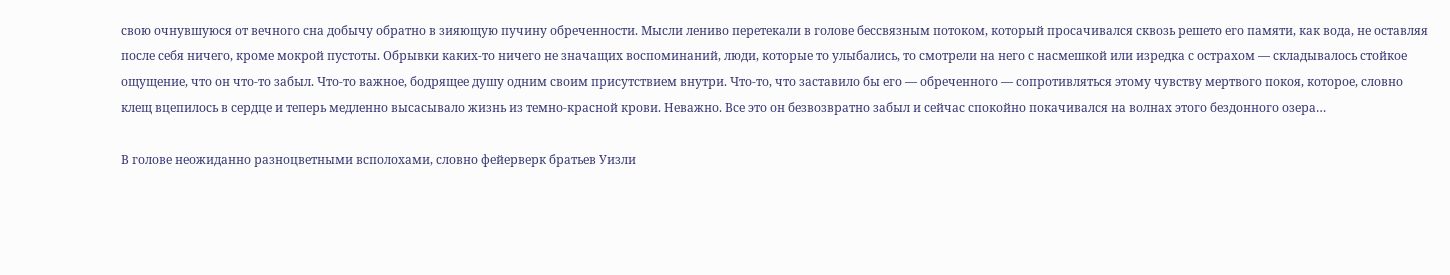свою очнувшуюся от вечного сна добычу обратно в зияющую пучину обреченности. Мысли лениво перетекали в голове бессвязным потоком, который просачивался сквозь решето его памяти, как вода, не оставляя после себя ничего, кроме мокрой пустоты. Обрывки каких-то ничего не значащих воспоминаний, люди, которые то улыбались, то смотрели на него с насмешкой или изредка с острахом — складывалось стойкое ощущение, что он что-то забыл. Что-то важное, бодрящее душу одним своим присутствием внутри. Что-то, что заставило бы его — обреченного — сопротивляться этому чувству мертвого покоя, которое, словно клещ вцепилось в сердце и теперь медленно высасывало жизнь из темно-красной крови. Неважно. Все это он безвозвратно забыл и сейчас спокойно покачивался на волнах этого бездонного озера…

В голове неожиданно разноцветными всполохами, словно фейерверк братьев Уизли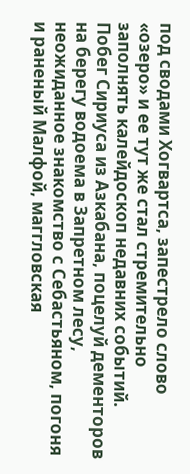под сводами Хогвартса, запестрело слово «озеро» и ее тут же стал стремительно заполнять калейдоскоп недавних событий. Побег Сириуса из Азкабана, поцелуй дементоров на берегу водоема в Запретном лесу, неожиданное знакомство с Себастьяном, погоня и раненый Малфой, маггловская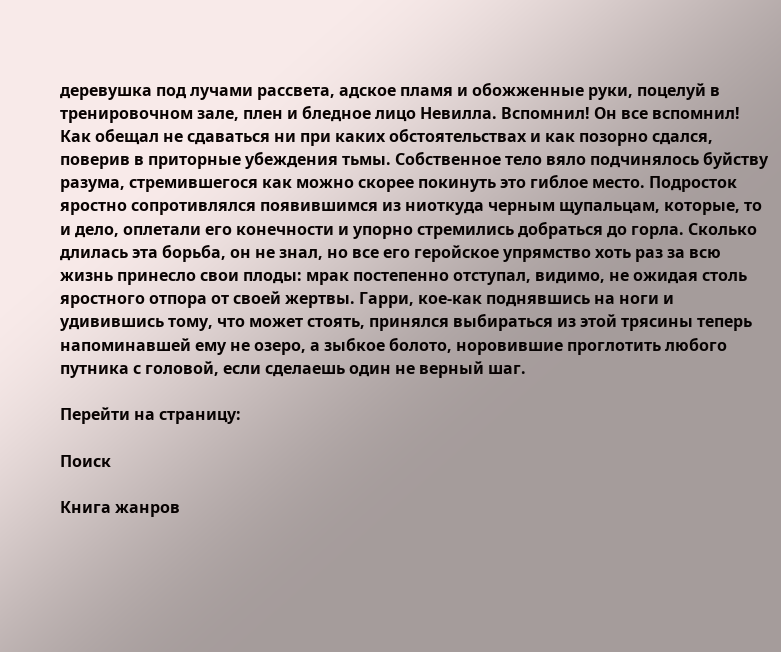деревушка под лучами рассвета, адское пламя и обожженные руки, поцелуй в тренировочном зале, плен и бледное лицо Невилла. Вспомнил! Он все вспомнил! Как обещал не сдаваться ни при каких обстоятельствах и как позорно сдался, поверив в приторные убеждения тьмы. Собственное тело вяло подчинялось буйству разума, стремившегося как можно скорее покинуть это гиблое место. Подросток яростно сопротивлялся появившимся из ниоткуда черным щупальцам, которые, то и дело, оплетали его конечности и упорно стремились добраться до горла. Сколько длилась эта борьба, он не знал, но все его геройское упрямство хоть раз за всю жизнь принесло свои плоды: мрак постепенно отступал, видимо, не ожидая столь яростного отпора от своей жертвы. Гарри, кое-как поднявшись на ноги и удивившись тому, что может стоять, принялся выбираться из этой трясины теперь напоминавшей ему не озеро, а зыбкое болото, норовившие проглотить любого путника с головой, если сделаешь один не верный шаг.

Перейти на страницу:

Поиск

Книга жанров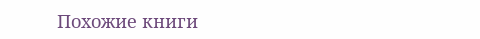Похожие книги